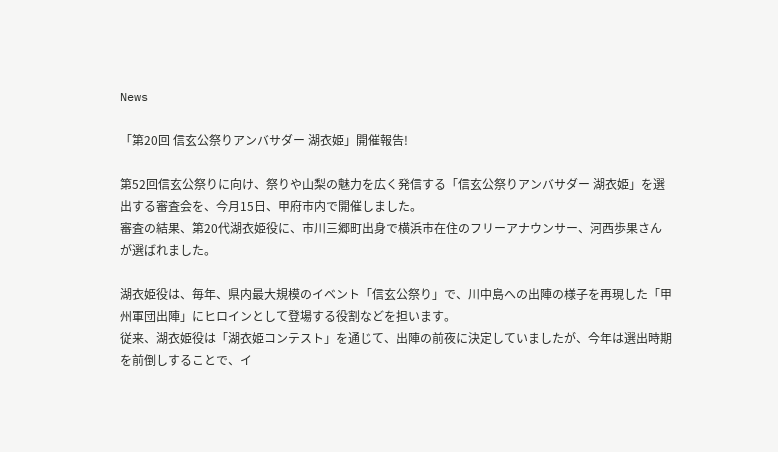News

「第20回 信玄公祭りアンバサダー 湖衣姫」開催報告!

第52回信玄公祭りに向け、祭りや山梨の魅力を広く発信する「信玄公祭りアンバサダー 湖衣姫」を選出する審査会を、今月15日、甲府市内で開催しました。
審査の結果、第20代湖衣姫役に、市川三郷町出身で横浜市在住のフリーアナウンサー、河西歩果さんが選ばれました。

湖衣姫役は、毎年、県内最大規模のイベント「信玄公祭り」で、川中島への出陣の様子を再現した「甲州軍団出陣」にヒロインとして登場する役割などを担います。
従来、湖衣姫役は「湖衣姫コンテスト」を通じて、出陣の前夜に決定していましたが、今年は選出時期を前倒しすることで、イ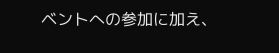ベントへの参加に加え、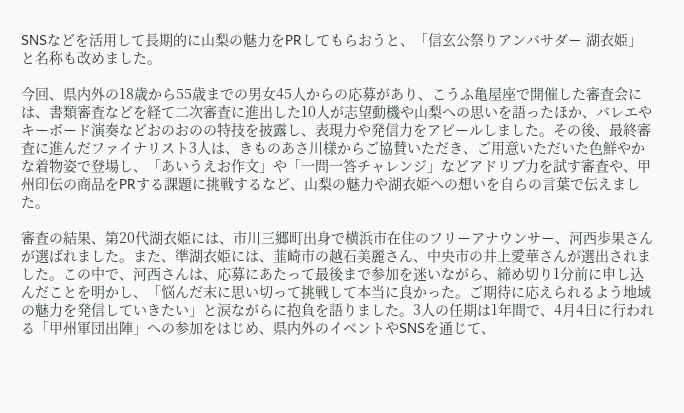SNSなどを活用して長期的に山梨の魅力をPRしてもらおうと、「信玄公祭りアンバサダー 湖衣姫」と名称も改めました。

今回、県内外の18歳から55歳までの男女45人からの応募があり、こうふ亀屋座で開催した審査会には、書類審査などを経て二次審査に進出した10人が志望動機や山梨への思いを語ったほか、バレエやキーボード演奏などおのおのの特技を披露し、表現力や発信力をアピールしました。その後、最終審査に進んだファイナリスト3人は、きものあさ川様からご協賛いただき、ご用意いただいた色鮮やかな着物姿で登場し、「あいうえお作文」や「一問一答チャレンジ」などアドリブ力を試す審査や、甲州印伝の商品をPRする課題に挑戦するなど、山梨の魅力や湖衣姫への想いを自らの言葉で伝えました。

審査の結果、第20代湖衣姫には、市川三郷町出身で横浜市在住のフリーアナウンサー、河西歩果さんが選ばれました。また、準湖衣姫には、韮崎市の越石美麗さん、中央市の井上愛華さんが選出されました。この中で、河西さんは、応募にあたって最後まで参加を迷いながら、締め切り1分前に申し込んだことを明かし、「悩んだ末に思い切って挑戦して本当に良かった。ご期待に応えられるよう地域の魅力を発信していきたい」と涙ながらに抱負を語りました。3人の任期は1年間で、4月4日に行われる「甲州軍団出陣」への参加をはじめ、県内外のイベントやSNSを通じて、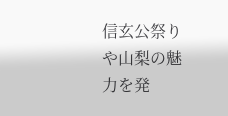信玄公祭りや山梨の魅力を発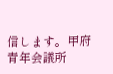信します。甲府青年会議所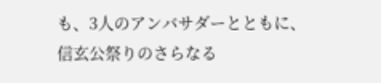も、3人のアンバサダーとともに、信玄公祭りのさらなる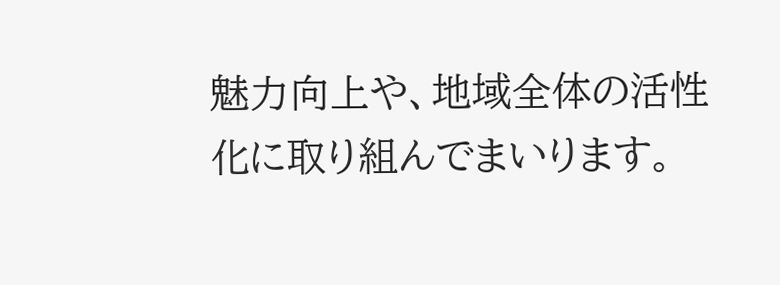魅力向上や、地域全体の活性化に取り組んでまいります。